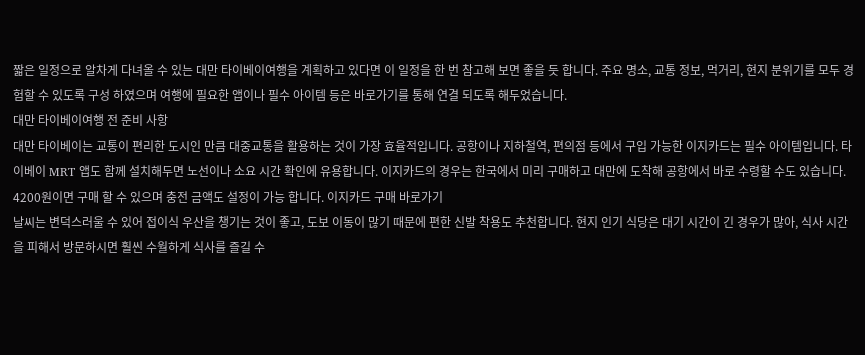짧은 일정으로 알차게 다녀올 수 있는 대만 타이베이여행을 계획하고 있다면 이 일정을 한 번 참고해 보면 좋을 듯 합니다. 주요 명소, 교통 정보, 먹거리, 현지 분위기를 모두 경험할 수 있도록 구성 하였으며 여행에 필요한 앱이나 필수 아이템 등은 바로가기를 통해 연결 되도록 해두었습니다.
대만 타이베이여행 전 준비 사항
대만 타이베이는 교통이 편리한 도시인 만큼 대중교통을 활용하는 것이 가장 효율적입니다. 공항이나 지하철역, 편의점 등에서 구입 가능한 이지카드는 필수 아이템입니다. 타이베이 MRT 앱도 함께 설치해두면 노선이나 소요 시간 확인에 유용합니다. 이지카드의 경우는 한국에서 미리 구매하고 대만에 도착해 공항에서 바로 수령할 수도 있습니다. 4200원이면 구매 할 수 있으며 충전 금액도 설정이 가능 합니다. 이지카드 구매 바로가기
날씨는 변덕스러울 수 있어 접이식 우산을 챙기는 것이 좋고, 도보 이동이 많기 때문에 편한 신발 착용도 추천합니다. 현지 인기 식당은 대기 시간이 긴 경우가 많아, 식사 시간을 피해서 방문하시면 훨씬 수월하게 식사를 즐길 수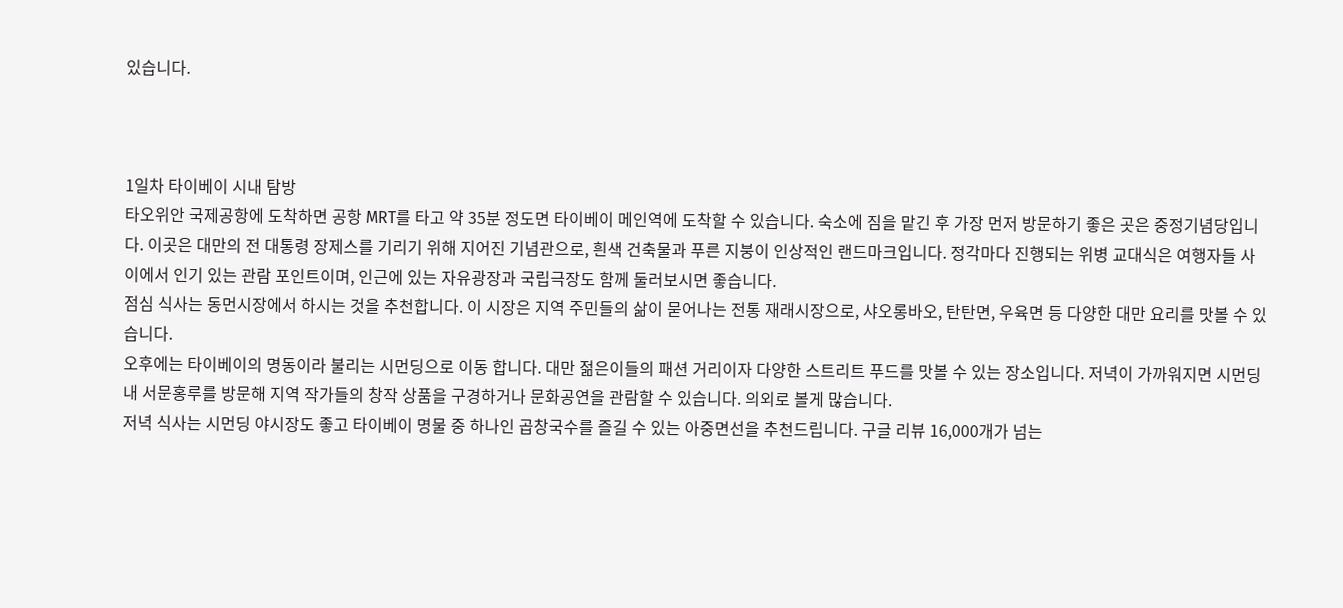있습니다.



1일차 타이베이 시내 탐방
타오위안 국제공항에 도착하면 공항 MRT를 타고 약 35분 정도면 타이베이 메인역에 도착할 수 있습니다. 숙소에 짐을 맡긴 후 가장 먼저 방문하기 좋은 곳은 중정기념당입니다. 이곳은 대만의 전 대통령 장제스를 기리기 위해 지어진 기념관으로, 흰색 건축물과 푸른 지붕이 인상적인 랜드마크입니다. 정각마다 진행되는 위병 교대식은 여행자들 사이에서 인기 있는 관람 포인트이며, 인근에 있는 자유광장과 국립극장도 함께 둘러보시면 좋습니다.
점심 식사는 동먼시장에서 하시는 것을 추천합니다. 이 시장은 지역 주민들의 삶이 묻어나는 전통 재래시장으로, 샤오롱바오, 탄탄면, 우육면 등 다양한 대만 요리를 맛볼 수 있습니다.
오후에는 타이베이의 명동이라 불리는 시먼딩으로 이동 합니다. 대만 젊은이들의 패션 거리이자 다양한 스트리트 푸드를 맛볼 수 있는 장소입니다. 저녁이 가까워지면 시먼딩 내 서문홍루를 방문해 지역 작가들의 창작 상품을 구경하거나 문화공연을 관람할 수 있습니다. 의외로 볼게 많습니다.
저녁 식사는 시먼딩 야시장도 좋고 타이베이 명물 중 하나인 곱창국수를 즐길 수 있는 아중면선을 추천드립니다. 구글 리뷰 16,000개가 넘는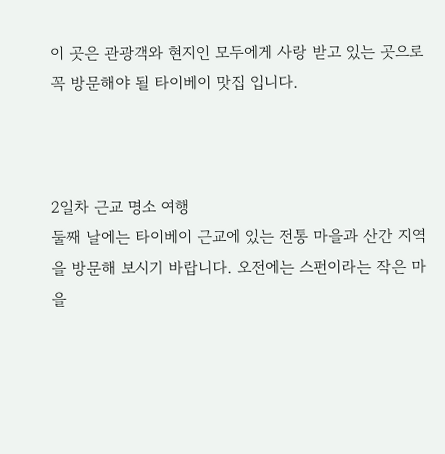이 곳은 관광객와 현지인 모두에게 사랑 받고 있는 곳으로 꼭 방문해야 될 타이베이 맛집 입니다.



2일차 근교 명소 여행
둘째 날에는 타이베이 근교에 있는 전통 마을과 산간 지역을 방문해 보시기 바랍니다. 오전에는 스펀이라는 작은 마을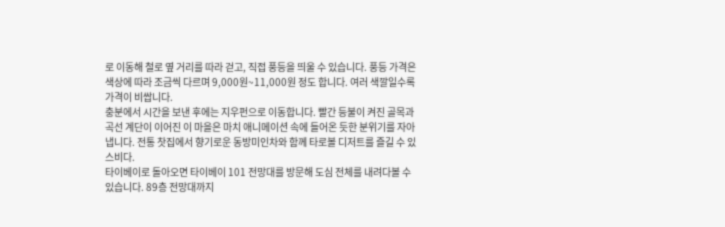로 이동해 철로 옆 거리를 따라 걷고, 직접 풍등을 띄울 수 있습니다. 풍등 가격은 색상에 따라 조금씩 다르며 9,000원~11,000원 정도 합니다. 여러 색깔일수록 가격이 비쌉니다.
충분에서 시간을 보낸 후에는 지우펀으로 이동합니다. 빨간 등불이 켜진 골목과 곡선 계단이 이어진 이 마을은 마치 애니메이션 속에 들어온 듯한 분위기를 자아냅니다. 전통 찻집에서 향기로운 동방미인차와 함께 타로볼 디저트를 즐길 수 있스비다.
타이베이로 돌아오면 타이베이 101 전망대를 방문해 도심 전체를 내려다볼 수 있습니다. 89층 전망대까지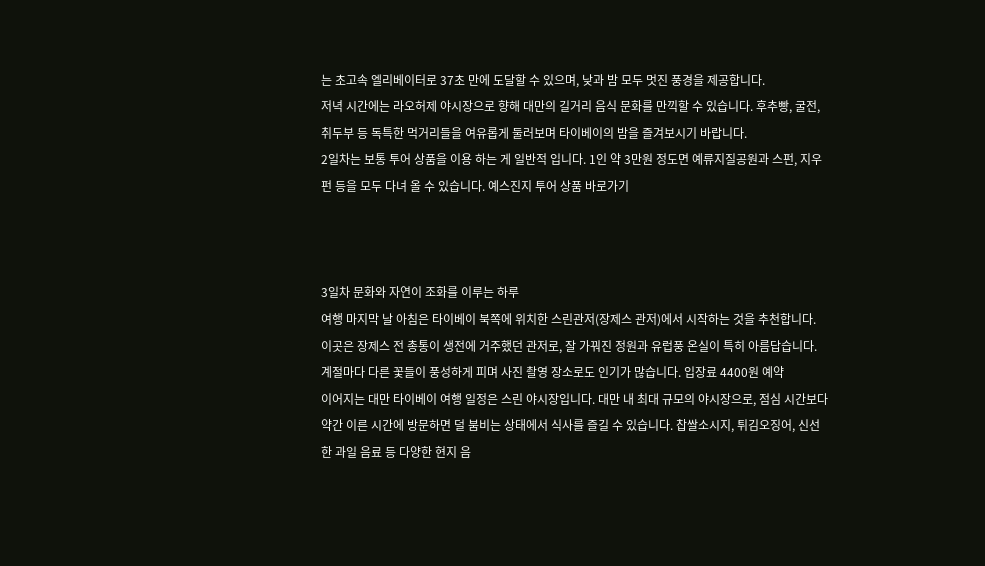는 초고속 엘리베이터로 37초 만에 도달할 수 있으며, 낮과 밤 모두 멋진 풍경을 제공합니다.
저녁 시간에는 라오허제 야시장으로 향해 대만의 길거리 음식 문화를 만끽할 수 있습니다. 후추빵, 굴전, 취두부 등 독특한 먹거리들을 여유롭게 둘러보며 타이베이의 밤을 즐겨보시기 바랍니다.
2일차는 보통 투어 상품을 이용 하는 게 일반적 입니다. 1인 약 3만원 정도면 예류지질공원과 스펀, 지우펀 등을 모두 다녀 올 수 있습니다. 예스진지 투어 상품 바로가기



3일차 문화와 자연이 조화를 이루는 하루
여행 마지막 날 아침은 타이베이 북쪽에 위치한 스린관저(장제스 관저)에서 시작하는 것을 추천합니다. 이곳은 장제스 전 총통이 생전에 거주했던 관저로, 잘 가꿔진 정원과 유럽풍 온실이 특히 아름답습니다. 계절마다 다른 꽃들이 풍성하게 피며 사진 촬영 장소로도 인기가 많습니다. 입장료 4400원 예약
이어지는 대만 타이베이 여행 일정은 스린 야시장입니다. 대만 내 최대 규모의 야시장으로, 점심 시간보다 약간 이른 시간에 방문하면 덜 붐비는 상태에서 식사를 즐길 수 있습니다. 찹쌀소시지, 튀김오징어, 신선한 과일 음료 등 다양한 현지 음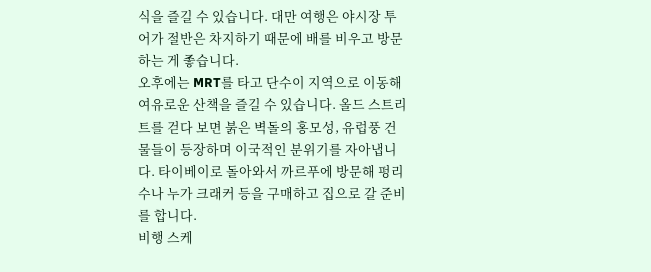식을 즐길 수 있습니다. 대만 여행은 야시장 투어가 절반은 차지하기 때문에 배를 비우고 방문하는 게 좋습니다.
오후에는 MRT를 타고 단수이 지역으로 이동해 여유로운 산책을 즐길 수 있습니다. 올드 스트리트를 걷다 보면 붉은 벽돌의 홍모성, 유럽풍 건물들이 등장하며 이국적인 분위기를 자아냅니다. 타이베이로 돌아와서 까르푸에 방문해 펑리수나 누가 크래커 등을 구매하고 집으로 갈 준비를 합니다.
비행 스케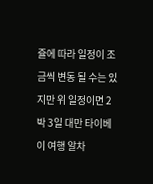쥴에 따라 일정이 조금씩 변동 될 수는 있지만 위 일정이면 2박 3일 대만 타이베이 여행 알차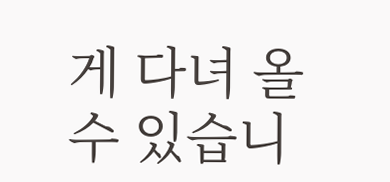게 다녀 올 수 있습니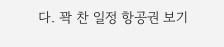다. 꽉 찬 일정 항공권 보기